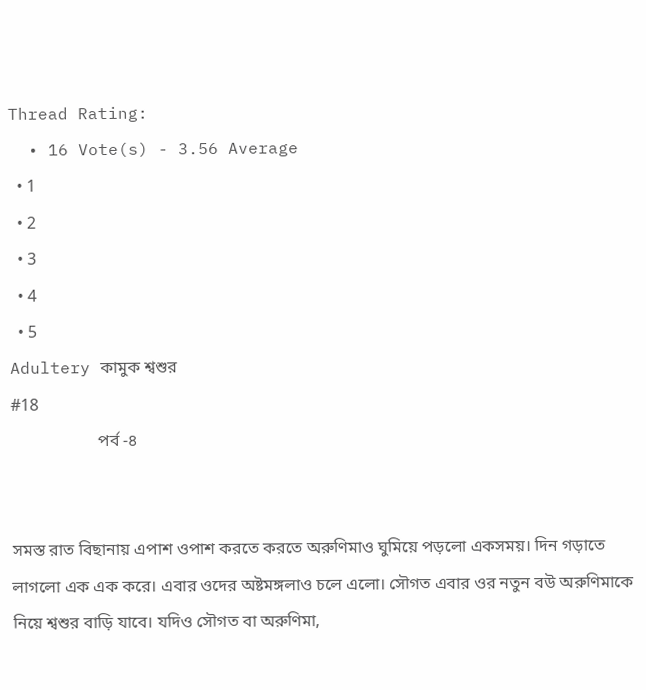Thread Rating:
  • 16 Vote(s) - 3.56 Average
  • 1
  • 2
  • 3
  • 4
  • 5
Adultery কামুক শ্বশুর
#18
                     পর্ব -৪


সমস্ত রাত বিছানায় এপাশ ওপাশ করতে করতে অরুণিমাও ঘুমিয়ে পড়লো একসময়। দিন গড়াতে লাগলো এক এক করে। এবার ওদের অষ্টমঙ্গলাও চলে এলো। সৌগত এবার ওর নতুন বউ অরুণিমাকে নিয়ে শ্বশুর বাড়ি যাবে। যদিও সৌগত বা অরুণিমা,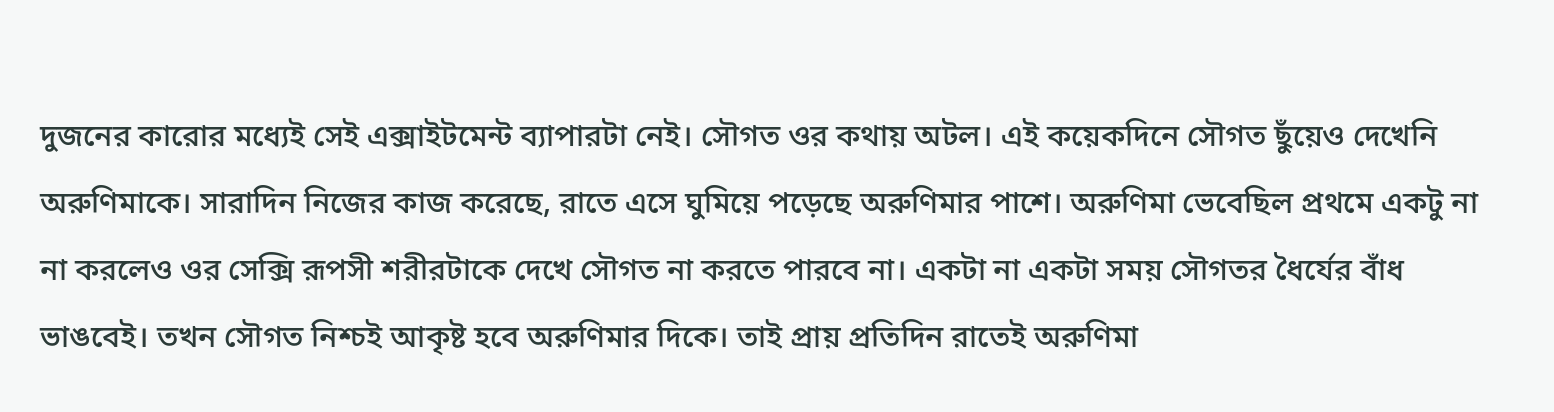দুজনের কারোর মধ্যেই সেই এক্সাইটমেন্ট ব্যাপারটা নেই। সৌগত ওর কথায় অটল। এই কয়েকদিনে সৌগত ছুঁয়েও দেখেনি অরুণিমাকে। সারাদিন নিজের কাজ করেছে, রাতে এসে ঘুমিয়ে পড়েছে অরুণিমার পাশে। অরুণিমা ভেবেছিল প্রথমে একটু না না করলেও ওর সেক্সি রূপসী শরীরটাকে দেখে সৌগত না করতে পারবে না। একটা না একটা সময় সৌগতর ধৈর্যের বাঁধ ভাঙবেই। তখন সৌগত নিশ্চই আকৃষ্ট হবে অরুণিমার দিকে। তাই প্রায় প্রতিদিন রাতেই অরুণিমা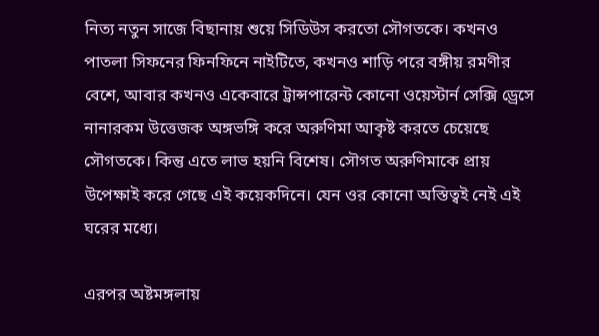নিত্য নতুন সাজে বিছানায় শুয়ে সিডিউস করতো সৌগতকে। কখনও পাতলা সিফনের ফিনফিনে নাইটিতে, কখনও শাড়ি পরে বঙ্গীয় রমণীর বেশে, আবার কখনও একেবারে ট্রান্সপারেন্ট কোনো ওয়েস্টার্ন সেক্সি ড্রেসে নানারকম উত্তেজক অঙ্গভঙ্গি করে অরুণিমা আকৃষ্ট করতে চেয়েছে সৌগতকে। কিন্তু এতে লাভ হয়নি বিশেষ। সৌগত অরুণিমাকে প্রায় উপেক্ষাই করে গেছে এই কয়েকদিনে। যেন ওর কোনো অস্তিত্বই নেই এই ঘরের মধ্যে।

এরপর অষ্টমঙ্গলায়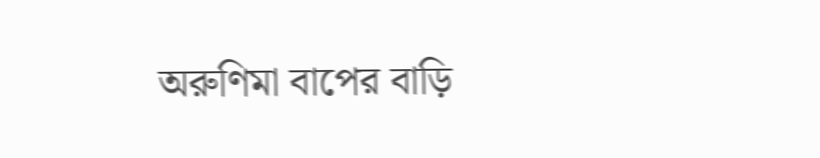অরুণিমা বাপের বাড়ি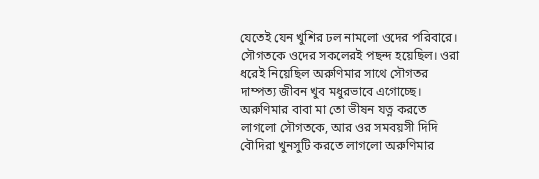যেতেই যেন খুশির ঢল নামলো ওদের পরিবারে। সৌগতকে ওদের সকলেরই পছন্দ হয়েছিল। ওরা ধরেই নিয়েছিল অরুণিমার সাথে সৌগতর দাম্পত্য জীবন খুব মধুরভাবে এগোচ্ছে। অরুণিমার বাবা মা তো ভীষন যত্ন করতে লাগলো সৌগতকে, আর ওর সমবয়সী দিদি বৌদিরা খুনসুটি করতে লাগলো অরুণিমার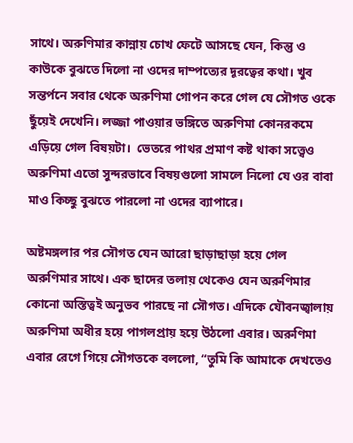সাথে। অরুণিমার কান্নায় চোখ ফেটে আসছে যেন, কিন্তু ও কাউকে বুঝতে দিলো না ওদের দাম্পত্যের দূরত্বের কথা। খুব সন্তর্পনে সবার থেকে অরুণিমা গোপন করে গেল যে সৌগত ওকে ছুঁয়েই দেখেনি। লজ্জা পাওয়ার ভঙ্গিতে অরুণিমা কোনরকমে এড়িয়ে গেল বিষয়টা।  ভেতরে পাথর প্রমাণ কষ্ট থাকা সত্ত্বেও অরুণিমা এতো সুন্দরভাবে বিষয়গুলো সামলে নিলো যে ওর বাবা মাও কিচ্ছু বুঝতে পারলো না ওদের ব্যাপারে।

অষ্টমঙ্গলার পর সৌগত যেন আরো ছাড়াছাড়া হয়ে গেল অরুণিমার সাথে। এক ছাদের তলায় থেকেও যেন অরুণিমার কোনো অস্তিত্বই অনুভব পারছে না সৌগত। এদিকে যৌবনজ্বালায় অরুণিমা অধীর হয়ে পাগলপ্রায় হয়ে উঠলো এবার। অরুণিমা এবার রেগে গিয়ে সৌগতকে বললো, “তুমি কি আমাকে দেখতেও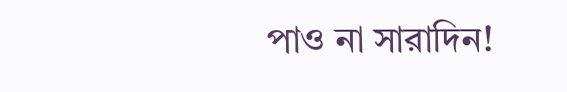পাও না সারাদিন!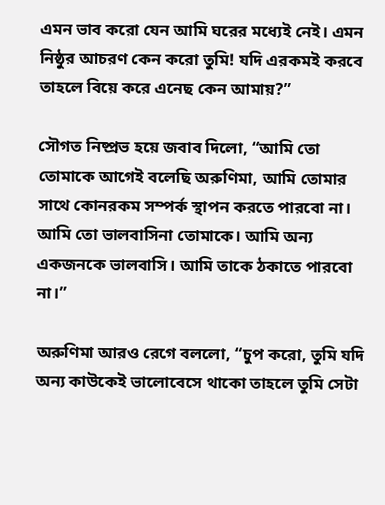এমন ভাব করো যেন আমি ঘরের মধ্যেই নেই। এমন নিষ্ঠুর আচরণ কেন করো তুমি! যদি এরকমই করবে তাহলে বিয়ে করে এনেছ কেন আমায়?”

সৌগত নিষ্প্রভ হয়ে জবাব দিলো, “আমি তো তোমাকে আগেই বলেছি অরুণিমা, আমি তোমার সাথে কোনরকম সম্পর্ক স্থাপন করতে পারবো না। আমি তো ভালবাসিনা তোমাকে। আমি অন্য একজনকে ভালবাসি। আমি তাকে ঠকাতে পারবো না।”

অরুণিমা আরও রেগে বললো, “চুপ করো, তুমি যদি অন্য কাউকেই ভালোবেসে থাকো তাহলে তুমি সেটা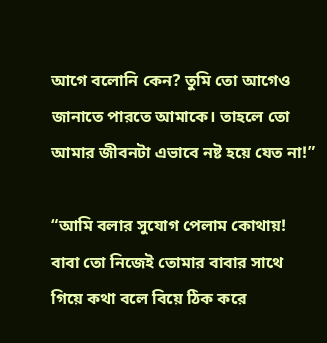আগে বলোনি কেন? তুমি তো আগেও জানাতে পারতে আমাকে। তাহলে তো আমার জীবনটা এভাবে নষ্ট হয়ে যেত না!”

“আমি বলার সুযোগ পেলাম কোথায়! বাবা তো নিজেই তোমার বাবার সাথে গিয়ে কথা বলে বিয়ে ঠিক করে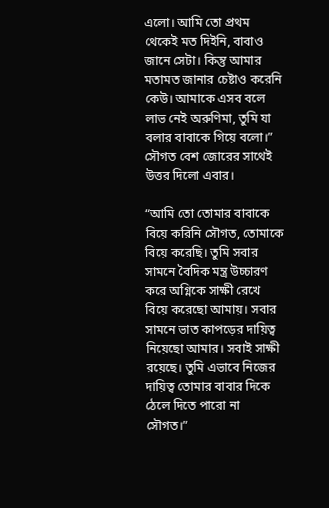এলো। আমি তো প্রথম থেকেই মত দিইনি, বাবাও জানে সেটা। কিন্তু আমার মতামত জানার চেষ্টাও করেনি কেউ। আমাকে এসব বলে লাভ নেই অরুণিমা, তুমি যা বলার বাবাকে গিয়ে বলো।” সৌগত বেশ জোরের সাথেই উত্তর দিলো এবার।

“আমি তো তোমার বাবাকে বিয়ে করিনি সৌগত, তোমাকে বিয়ে করেছি। তুমি সবার সামনে বৈদিক মন্ত্র উচ্চারণ করে অগ্নিকে সাক্ষী রেখে বিয়ে করেছো আমায়। সবার সামনে ভাত কাপড়ের দায়িত্ব নিয়েছো আমার। সবাই সাক্ষী রয়েছে। তুমি এভাবে নিজের দায়িত্ব তোমার বাবার দিকে ঠেলে দিতে পারো না সৌগত।”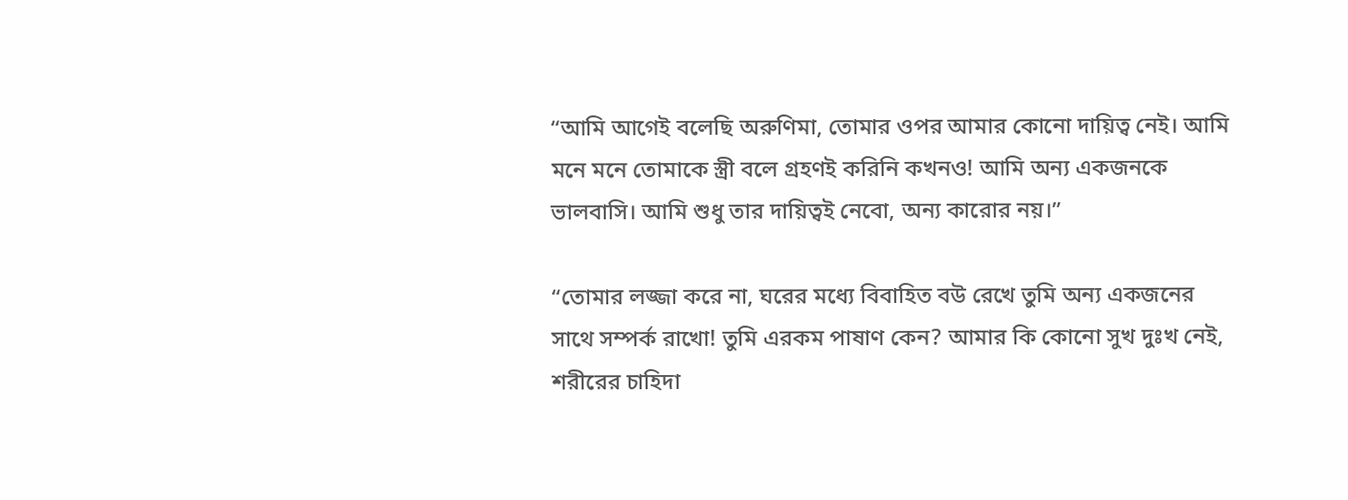“আমি আগেই বলেছি অরুণিমা, তোমার ওপর আমার কোনো দায়িত্ব নেই। আমি মনে মনে তোমাকে স্ত্রী বলে গ্রহণই করিনি কখনও! আমি অন্য একজনকে ভালবাসি। আমি শুধু তার দায়িত্বই নেবো, অন্য কারোর নয়।”

“তোমার লজ্জা করে না, ঘরের মধ্যে বিবাহিত বউ রেখে তুমি অন্য একজনের সাথে সম্পর্ক রাখো! তুমি এরকম পাষাণ কেন? আমার কি কোনো সুখ দুঃখ নেই, শরীরের চাহিদা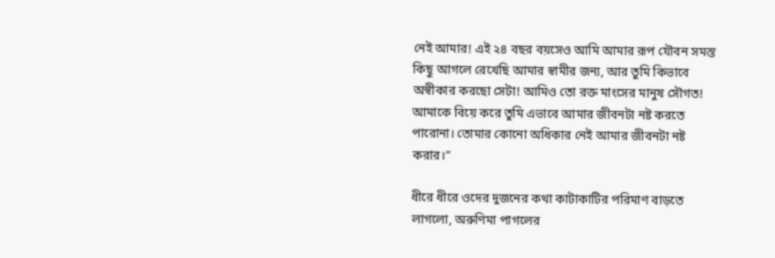নেই আমার! এই ২৪ বছর বয়সেও আমি আমার রূপ যৌবন সমস্ত কিছু আগলে রেখেছি আমার স্বামীর জন্য, আর তুমি কিভাবে অস্বীকার করছো সেটা! আমিও তো রক্ত মাংসের মানুষ সৌগত! আমাকে বিয়ে করে তুমি এভাবে আমার জীবনটা নষ্ট করতে পারোনা। তোমার কোনো অধিকার নেই আমার জীবনটা নষ্ট করার।”

ধীরে ধীরে ওদের দুজনের কথা কাটাকাটির পরিমাণ বাড়তে লাগলো, অরুণিমা পাগলের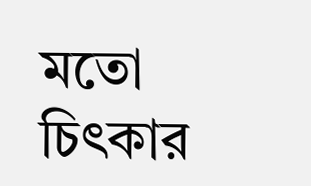মতো চিৎকার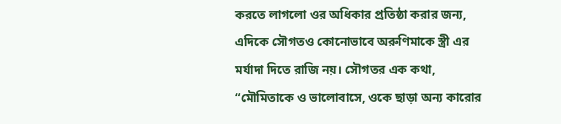করতে লাগলো ওর অধিকার প্রতিষ্ঠা করার জন্য, এদিকে সৌগতও কোনোভাবে অরুণিমাকে স্ত্রী এর মর্যাদা দিতে রাজি নয়। সৌগতর এক কথা, “মৌমিতাকে ও ভালোবাসে, ওকে ছাড়া অন্য কারোর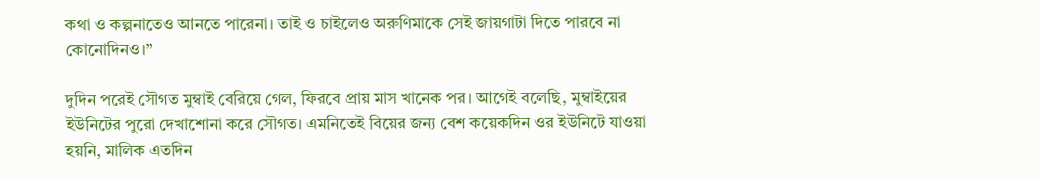কথা ও কল্পনাতেও আনতে পারেনা। তাই ও চাইলেও অরুণিমাকে সেই জায়গাটা দিতে পারবে না কোনোদিনও।”

দুদিন পরেই সৌগত মুম্বাই বেরিয়ে গেল, ফিরবে প্রায় মাস খানেক পর। আগেই বলেছি, মুম্বাইয়ের ইউনিটের পুরো দেখাশোনা করে সৌগত। এমনিতেই বিয়ের জন্য বেশ কয়েকদিন ওর ইউনিটে যাওয়া হয়নি, মালিক এতদিন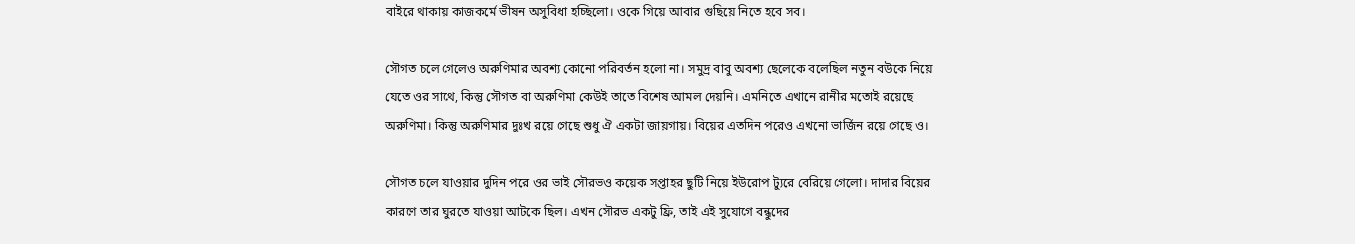বাইরে থাকায় কাজকর্মে ভীষন অসুবিধা হচ্ছিলো। ওকে গিয়ে আবার গুছিয়ে নিতে হবে সব।

সৌগত চলে গেলেও অরুণিমার অবশ্য কোনো পরিবর্তন হলো না। সমুদ্র বাবু অবশ্য ছেলেকে বলেছিল নতুন বউকে নিয়ে যেতে ওর সাথে, কিন্তু সৌগত বা অরুণিমা কেউই তাতে বিশেষ আমল দেয়নি। এমনিতে এখানে রানীর মতোই রয়েছে অরুণিমা। কিন্তু অরুণিমার দুঃখ রয়ে গেছে শুধু ঐ একটা জায়গায়। বিয়ের এতদিন পরেও এখনো ভার্জিন রয়ে গেছে ও।

সৌগত চলে যাওয়ার দুদিন পরে ওর ভাই সৌরভও কয়েক সপ্তাহর ছুটি নিয়ে ইউরোপ ট্যুরে বেরিয়ে গেলো। দাদার বিয়ের কারণে তার ঘুরতে যাওয়া আটকে ছিল। এখন সৌরভ একটু ফ্রি, তাই এই সুযোগে বন্ধুদের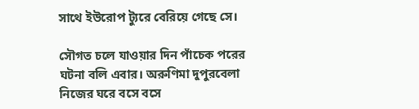সাথে ইউরোপ ট্যুরে বেরিয়ে গেছে সে।

সৌগত চলে যাওয়ার দিন পাঁচেক পরের ঘটনা বলি এবার। অরুণিমা দুপুরবেলা নিজের ঘরে বসে বসে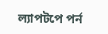ল্যাপটপে পর্ন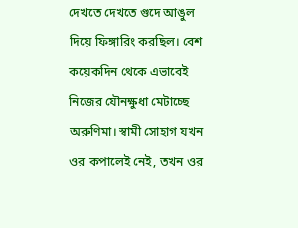দেখতে দেখতে গুদে আঙুল দিয়ে ফিঙ্গারিং করছিল। বেশ কয়েকদিন থেকে এভাবেই নিজের যৌনক্ষুধা মেটাচ্ছে অরুণিমা। স্বামী সোহাগ যখন ওর কপালেই নেই, তখন ওর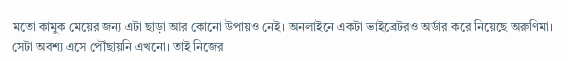মতো কামুক মেয়ের জন্য এটা ছাড়া আর কোনো উপায়ও নেই। অনলাইনে একটা ভাইব্রেটরও অর্ডার করে নিয়েছে অরুণিমা। সেটা অবশ্য এসে পৌঁছায়নি এখনো। তাই নিজের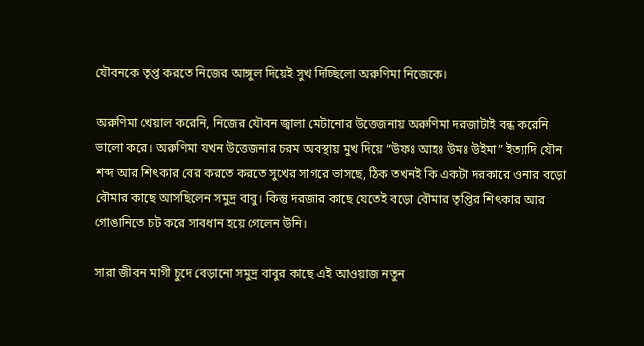যৌবনকে তৃপ্ত করতে নিজের আঙ্গুল দিয়েই সুখ দিচ্ছিলো অরুণিমা নিজেকে।

অরুণিমা খেয়াল করেনি, নিজের যৌবন জ্বালা মেটানোর উত্তেজনায় অরুণিমা দরজাটাই বন্ধ করেনি ভালো করে। অরুণিমা যখন উত্তেজনার চরম অবস্থায় মুখ দিয়ে “উফঃ আহঃ উমঃ উইমা” ইত্যাদি যৌন শব্দ আর শিৎকার বের করতে করতে সুখের সাগরে ভাসছে, ঠিক তখনই কি একটা দরকারে ওনার বড়ো বৌমার কাছে আসছিলেন সমুদ্র বাবু। কিন্তু দরজার কাছে যেতেই বড়ো বৌমার তৃপ্তির শিৎকার আর গোঙানিতে চট করে সাবধান হয়ে গেলেন উনি।

সারা জীবন মাগী চুদে বেড়ানো সমুদ্র বাবুর কাছে এই আওয়াজ নতুন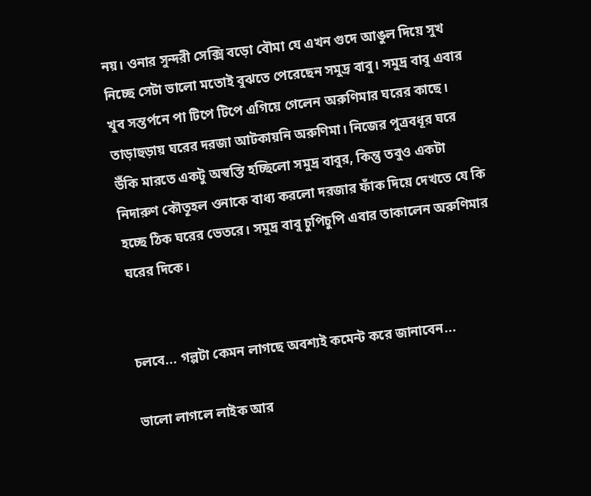নয়। ওনার সুন্দরী সেক্সি বড়ো বৌমা যে এখন গুদে আঙুল দিয়ে সুখ নিচ্ছে সেটা ভালো মতোই বুঝতে পেরেছেন সমুদ্র বাবু। সমুদ্র বাবু এবার খুব সন্তর্পনে পা টিপে টিপে এগিয়ে গেলেন অরুণিমার ঘরের কাছে। তাড়াহুড়ায় ঘরের দরজা আটকায়নি অরুণিমা। নিজের পুত্রবধূর ঘরে উঁকি মারতে একটু অস্বস্তি হচ্ছিলো সমুদ্র বাবুর, কিন্তু তবুও একটা নিদারুণ কৌতূহল ওনাকে বাধ্য করলো দরজার ফাঁক দিয়ে দেখতে যে কি হচ্ছে ঠিক ঘরের ভেতরে। সমুদ্র বাবু চুপিচুপি এবার তাকালেন অরুণিমার ঘরের দিকে।


চলবে... গল্পটা কেমন লাগছে অবশ্যই কমেন্ট করে জানাবেন...

ভালো লাগলে লাইক আর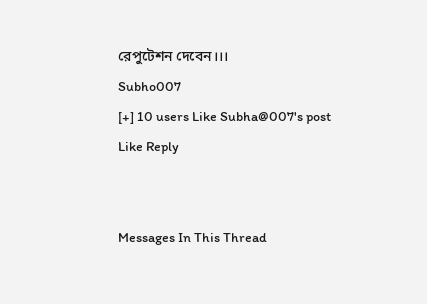রেপুটেশন দেবেন।।।
Subho007
[+] 10 users Like Subha@007's post
Like Reply


Messages In This Thread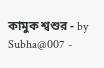কামুক শ্বশুর - by Subha@007 -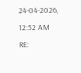24-04-2026, 12:52 AM
RE: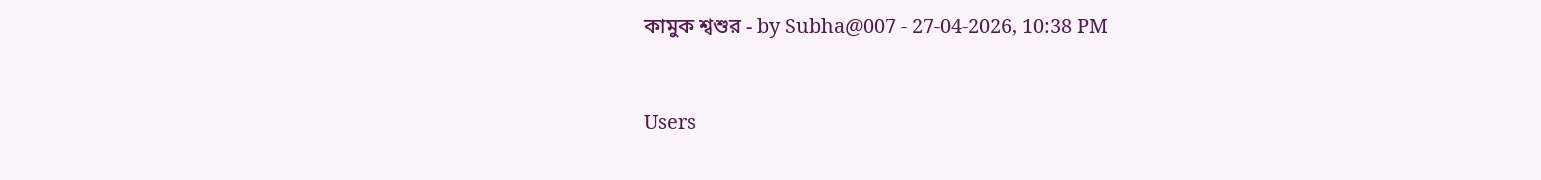কামুক শ্বশুর - by Subha@007 - 27-04-2026, 10:38 PM



Users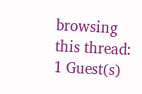browsing this thread: 1 Guest(s)